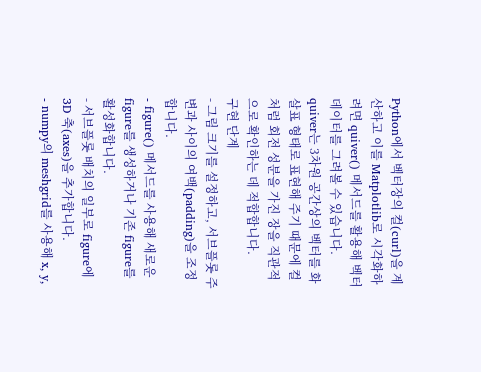Python에서 벡터장의 컬(curl)을 계산하고 이를 Matplotlib로 시각화하려면 quiver() 메서드를 활용해 벡터 데이터를 그려볼 수 있습니다. quiver는 3차원 공간상의 벡터를 화살표 형태로 표현해 주기 때문에 컬처럼 회전 성분을 가진 장을 직관적으로 확인하는 데 적합합니다.
구현 단계
- 그림 크기를 설정하고, 서브플롯 주변과 사이의 여백(padding)을 조정합니다.
- figure() 메서드를 사용해 새로운 figure를 생성하거나 기존 figure를 활성화합니다.
- 서브플롯 배치의 일부로 figure에 3D 축(axes)을 추가합니다.
- numpy의 meshgrid를 사용해 x, y,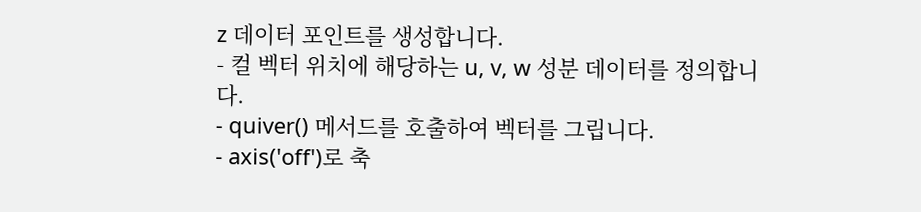z 데이터 포인트를 생성합니다.
- 컬 벡터 위치에 해당하는 u, v, w 성분 데이터를 정의합니다.
- quiver() 메서드를 호출하여 벡터를 그립니다.
- axis('off')로 축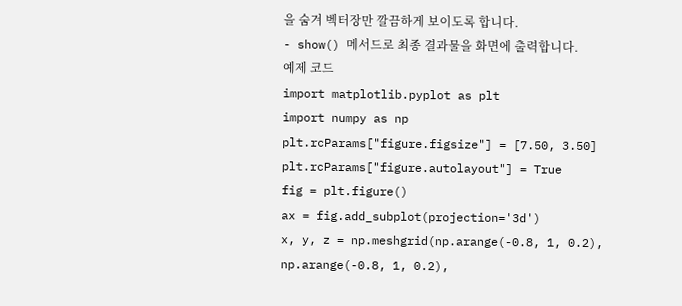을 숨겨 벡터장만 깔끔하게 보이도록 합니다.
- show() 메서드로 최종 결과물을 화면에 출력합니다.
예제 코드
import matplotlib.pyplot as plt
import numpy as np
plt.rcParams["figure.figsize"] = [7.50, 3.50]
plt.rcParams["figure.autolayout"] = True
fig = plt.figure()
ax = fig.add_subplot(projection='3d')
x, y, z = np.meshgrid(np.arange(-0.8, 1, 0.2),
np.arange(-0.8, 1, 0.2),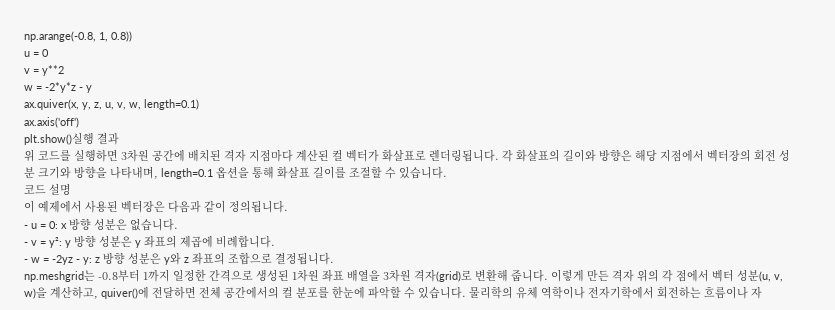np.arange(-0.8, 1, 0.8))
u = 0
v = y**2
w = -2*y*z - y
ax.quiver(x, y, z, u, v, w, length=0.1)
ax.axis('off')
plt.show()실행 결과
위 코드를 실행하면 3차원 공간에 배치된 격자 지점마다 계산된 컬 벡터가 화살표로 렌더링됩니다. 각 화살표의 길이와 방향은 해당 지점에서 벡터장의 회전 성분 크기와 방향을 나타내며, length=0.1 옵션을 통해 화살표 길이를 조절할 수 있습니다.
코드 설명
이 예제에서 사용된 벡터장은 다음과 같이 정의됩니다.
- u = 0: x 방향 성분은 없습니다.
- v = y²: y 방향 성분은 y 좌표의 제곱에 비례합니다.
- w = -2yz - y: z 방향 성분은 y와 z 좌표의 조합으로 결정됩니다.
np.meshgrid는 -0.8부터 1까지 일정한 간격으로 생성된 1차원 좌표 배열을 3차원 격자(grid)로 변환해 줍니다. 이렇게 만든 격자 위의 각 점에서 벡터 성분(u, v, w)을 계산하고, quiver()에 전달하면 전체 공간에서의 컬 분포를 한눈에 파악할 수 있습니다. 물리학의 유체 역학이나 전자기학에서 회전하는 흐름이나 자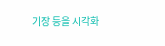기장 등을 시각화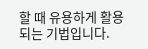할 때 유용하게 활용되는 기법입니다.